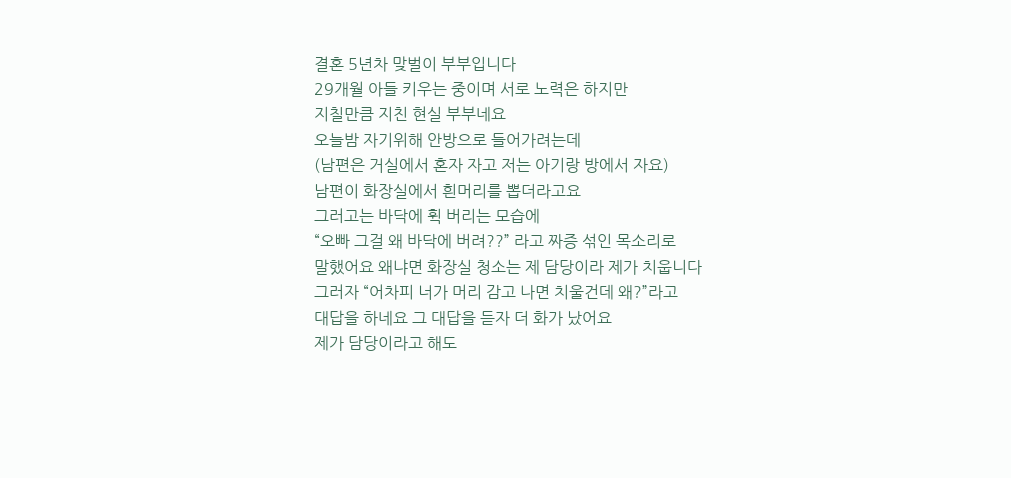결혼 5년차 맞벌이 부부입니다
29개월 아들 키우는 중이며 서로 노력은 하지만
지칠만큼 지친 현실 부부네요
오늘밤 자기위해 안방으로 들어가려는데
(남편은 거실에서 혼자 자고 저는 아기랑 방에서 자요)
남편이 화장실에서 흰머리를 뽑더라고요
그러고는 바닥에 휙 버리는 모습에
“오빠 그걸 왜 바닥에 버려??” 라고 짜증 섞인 목소리로
말했어요 왜냐면 화장실 청소는 제 담당이라 제가 치웁니다
그러자 “어차피 너가 머리 감고 나면 치울건데 왜?”라고
대답을 하네요 그 대답을 듣자 더 화가 났어요
제가 담당이라고 해도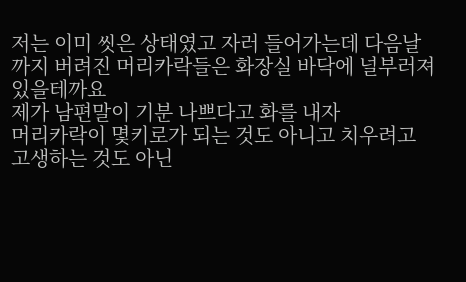저는 이미 씻은 상태였고 자러 들어가는데 다음날까지 버려진 머리카락들은 화장실 바닥에 널부러져 있을테까요
제가 남편말이 기분 나쁘다고 화를 내자
머리카락이 몇키로가 되는 것도 아니고 치우려고 고생하는 것도 아닌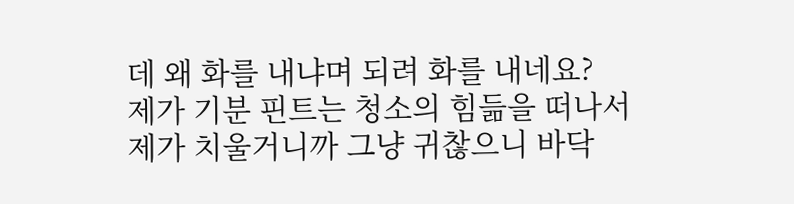데 왜 화를 내냐며 되려 화를 내네요?
제가 기분 핀트는 청소의 힘듦을 떠나서
제가 치울거니까 그냥 귀찮으니 바닥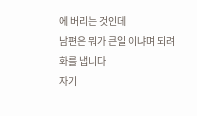에 버리는 것인데
남편은 뭐가 큰일 이냐며 되려 화를 냅니다
자기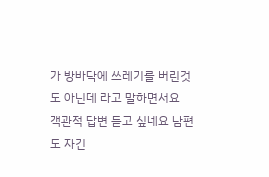가 방바닥에 쓰레기를 버린것도 아닌데 라고 말하면서요
객관적 답변 듣고 싶네요 남편도 자긴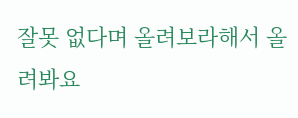잘못 없다며 올려보라해서 올려봐요